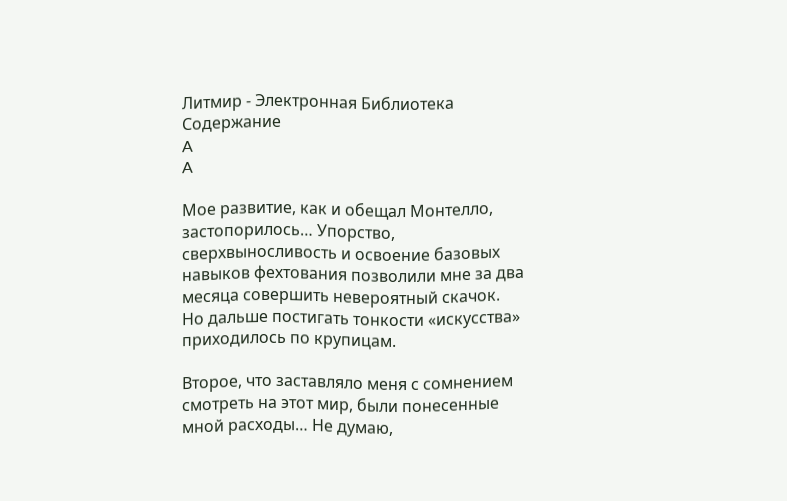Литмир - Электронная Библиотека
Содержание
A
A

Мое развитие, как и обещал Монтелло, застопорилось… Упорство, сверхвыносливость и освоение базовых навыков фехтования позволили мне за два месяца совершить невероятный скачок. Но дальше постигать тонкости «искусства» приходилось по крупицам.

Второе, что заставляло меня с сомнением смотреть на этот мир, были понесенные мной расходы… Не думаю,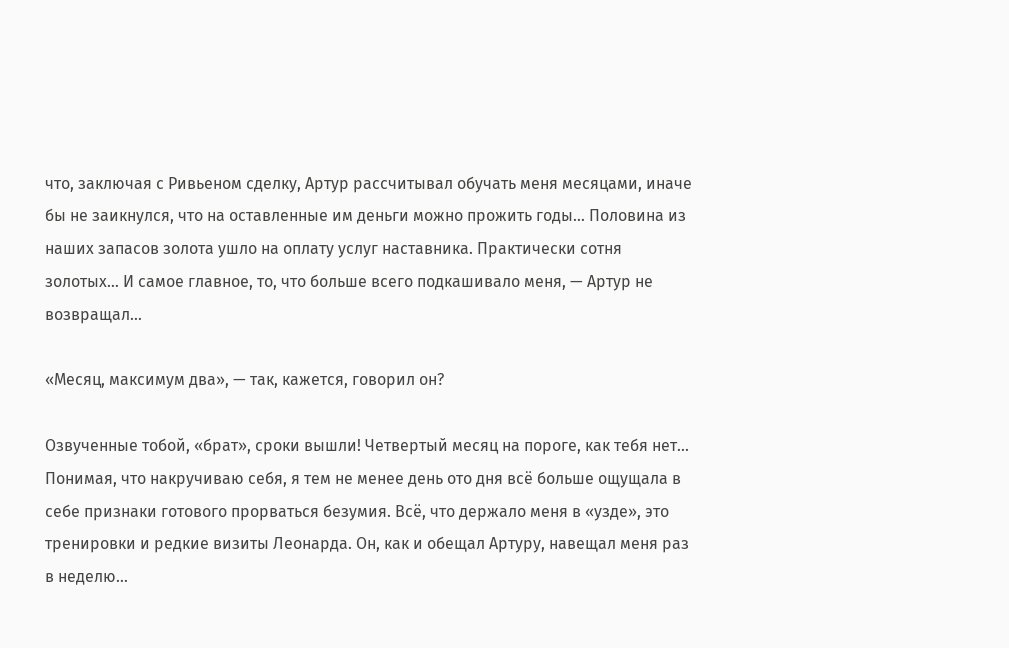что, заключая с Ривьеном сделку, Артур рассчитывал обучать меня месяцами, иначе бы не заикнулся, что на оставленные им деньги можно прожить годы… Половина из наших запасов золота ушло на оплату услуг наставника. Практически сотня золотых… И самое главное, то, что больше всего подкашивало меня, — Артур не возвращал...

«Месяц, максимум два», — так, кажется, говорил он?

Озвученные тобой, «брат», сроки вышли! Четвертый месяц на пороге, как тебя нет... Понимая, что накручиваю себя, я тем не менее день ото дня всё больше ощущала в себе признаки готового прорваться безумия. Всё, что держало меня в «узде», это тренировки и редкие визиты Леонарда. Он, как и обещал Артуру, навещал меня раз в неделю…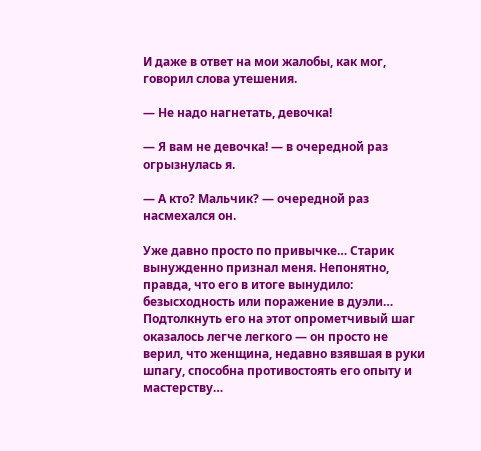И даже в ответ на мои жалобы, как мог, говорил слова утешения.

— Не надо нагнетать, девочка!

— Я вам не девочка! — в очередной раз огрызнулась я.

— А кто? Мальчик? — очередной раз насмехался он.

Уже давно просто по привычке… Старик вынужденно признал меня. Непонятно, правда, что его в итоге вынудило: безысходность или поражение в дуэли… Подтолкнуть его на этот опрометчивый шаг оказалось легче легкого — он просто не верил, что женщина, недавно взявшая в руки шпагу, способна противостоять его опыту и мастерству…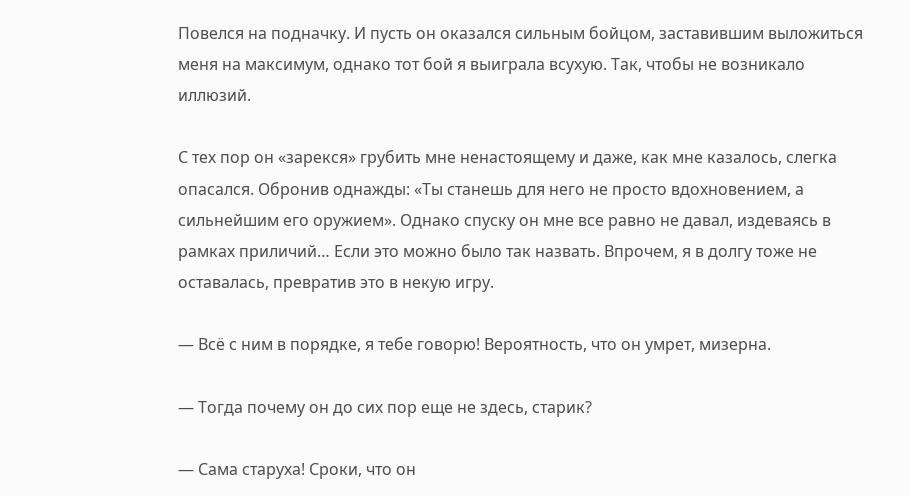Повелся на подначку. И пусть он оказался сильным бойцом, заставившим выложиться меня на максимум, однако тот бой я выиграла всухую. Так, чтобы не возникало иллюзий.

С тех пор он «зарекся» грубить мне ненастоящему и даже, как мне казалось, слегка опасался. Обронив однажды: «Ты станешь для него не просто вдохновением, а сильнейшим его оружием». Однако спуску он мне все равно не давал, издеваясь в рамках приличий… Если это можно было так назвать. Впрочем, я в долгу тоже не оставалась, превратив это в некую игру.

— Всё с ним в порядке, я тебе говорю! Вероятность, что он умрет, мизерна.

— Тогда почему он до сих пор еще не здесь, старик?

— Сама старуха! Сроки, что он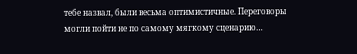тебе назвал, были весьма оптимистичные. Переговоры могли пойти не по самому мягкому сценарию…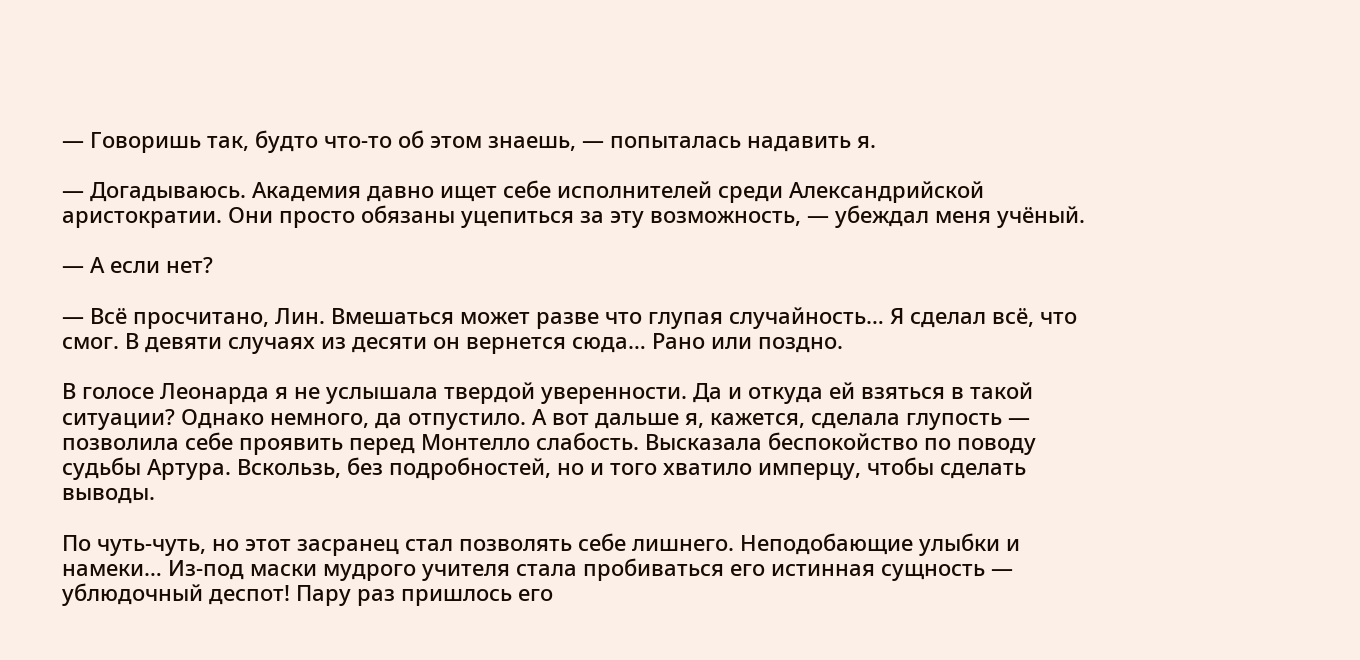— Говоришь так, будто что-то об этом знаешь, — попыталась надавить я.

— Догадываюсь. Академия давно ищет себе исполнителей среди Александрийской аристократии. Они просто обязаны уцепиться за эту возможность, — убеждал меня учёный.

— А если нет?

— Всё просчитано, Лин. Вмешаться может разве что глупая случайность… Я сделал всё, что смог. В девяти случаях из десяти он вернется сюда… Рано или поздно.

В голосе Леонарда я не услышала твердой уверенности. Да и откуда ей взяться в такой ситуации? Однако немного, да отпустило. А вот дальше я, кажется, сделала глупость — позволила себе проявить перед Монтелло слабость. Высказала беспокойство по поводу судьбы Артура. Вскользь, без подробностей, но и того хватило имперцу, чтобы сделать выводы.

По чуть-чуть, но этот засранец стал позволять себе лишнего. Неподобающие улыбки и намеки… Из-под маски мудрого учителя стала пробиваться его истинная сущность — ублюдочный деспот! Пару раз пришлось его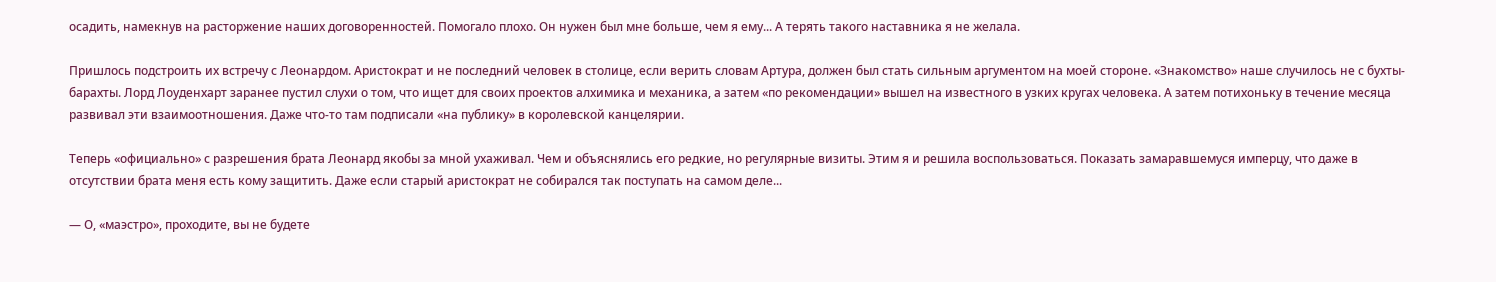осадить, намекнув на расторжение наших договоренностей. Помогало плохо. Он нужен был мне больше, чем я ему... А терять такого наставника я не желала.

Пришлось подстроить их встречу с Леонардом. Аристократ и не последний человек в столице, если верить словам Артура, должен был стать сильным аргументом на моей стороне. «Знакомство» наше случилось не с бухты-барахты. Лорд Лоуденхарт заранее пустил слухи о том, что ищет для своих проектов алхимика и механика, а затем «по рекомендации» вышел на известного в узких кругах человека. А затем потихоньку в течение месяца развивал эти взаимоотношения. Даже что-то там подписали «на публику» в королевской канцелярии.

Теперь «официально» с разрешения брата Леонард якобы за мной ухаживал. Чем и объяснялись его редкие, но регулярные визиты. Этим я и решила воспользоваться. Показать замаравшемуся имперцу, что даже в отсутствии брата меня есть кому защитить. Даже если старый аристократ не собирался так поступать на самом деле...

— О, «маэстро», проходите, вы не будете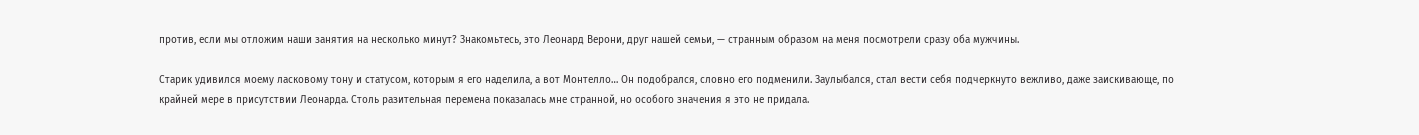против, если мы отложим наши занятия на несколько минут? Знакомьтесь, это Леонард Верони, друг нашей семьи, — странным образом на меня посмотрели сразу оба мужчины.

Старик удивился моему ласковому тону и статусом, которым я его наделила, а вот Монтелло… Он подобрался, словно его подменили. Заулыбался, стал вести себя подчеркнуто вежливо, даже заискивающе, по крайней мере в присутствии Леонарда. Столь разительная перемена показалась мне странной, но особого значения я это не придала.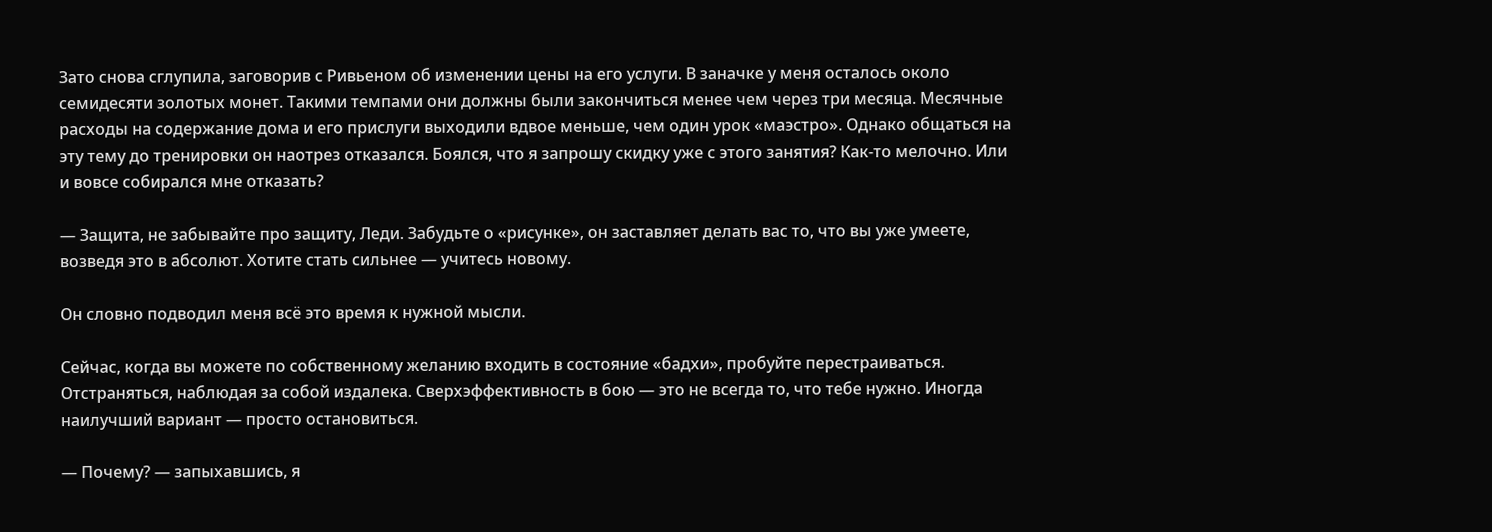Зато снова сглупила, заговорив с Ривьеном об изменении цены на его услуги. В заначке у меня осталось около семидесяти золотых монет. Такими темпами они должны были закончиться менее чем через три месяца. Месячные расходы на содержание дома и его прислуги выходили вдвое меньше, чем один урок «маэстро». Однако общаться на эту тему до тренировки он наотрез отказался. Боялся, что я запрошу скидку уже с этого занятия? Как-то мелочно. Или и вовсе собирался мне отказать?

— Защита, не забывайте про защиту, Леди. Забудьте о «рисунке», он заставляет делать вас то, что вы уже умеете, возведя это в абсолют. Хотите стать сильнее — учитесь новому.

Он словно подводил меня всё это время к нужной мысли.

Сейчас, когда вы можете по собственному желанию входить в состояние «бадхи», пробуйте перестраиваться. Отстраняться, наблюдая за собой издалека. Сверхэффективность в бою — это не всегда то, что тебе нужно. Иногда наилучший вариант — просто остановиться.

— Почему? — запыхавшись, я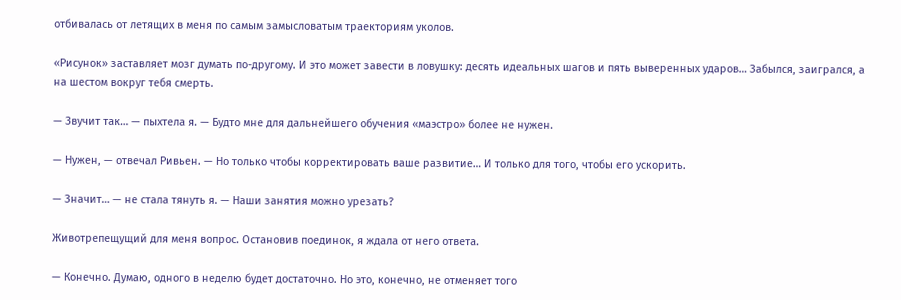отбивалась от летящих в меня по самым замысловатым траекториям уколов.

«Рисунок» заставляет мозг думать по-другому. И это может завести в ловушку: десять идеальных шагов и пять выверенных ударов… Забылся, заигрался, а на шестом вокруг тебя смерть.

— Звучит так… — пыхтела я. — Будто мне для дальнейшего обучения «маэстро» более не нужен.

— Нужен, — отвечал Ривьен. — Но только чтобы корректировать ваше развитие… И только для того, чтобы его ускорить.

— Значит… — не стала тянуть я. — Наши занятия можно урезать?

Животрепещущий для меня вопрос. Остановив поединок, я ждала от него ответа.

— Конечно. Думаю, одного в неделю будет достаточно. Но это, конечно, не отменяет того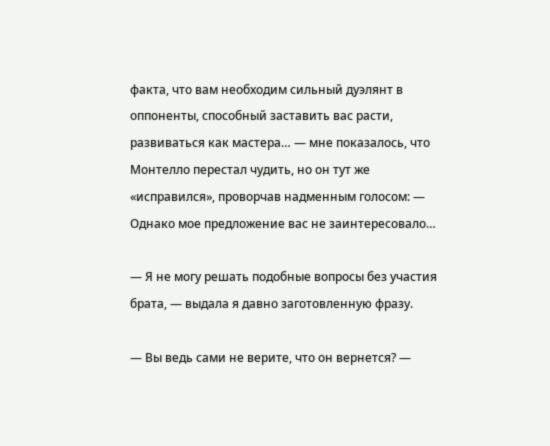факта, что вам необходим сильный дуэлянт в оппоненты, способный заставить вас расти, развиваться как мастера… — мне показалось, что Монтелло перестал чудить, но он тут же «исправился», проворчав надменным голосом: — Однако мое предложение вас не заинтересовало…

— Я не могу решать подобные вопросы без участия брата, — выдала я давно заготовленную фразу.

— Вы ведь сами не верите, что он вернется? —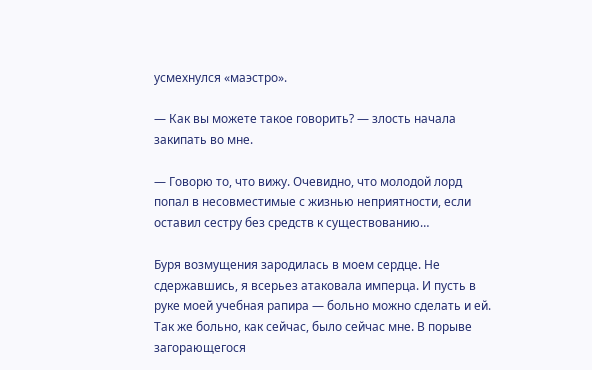усмехнулся «маэстро».

— Как вы можете такое говорить? — злость начала закипать во мне.

— Говорю то, что вижу. Очевидно, что молодой лорд попал в несовместимые с жизнью неприятности, если оставил сестру без средств к существованию…

Буря возмущения зародилась в моем сердце. Не сдержавшись, я всерьез атаковала имперца. И пусть в руке моей учебная рапира — больно можно сделать и ей. Так же больно, как сейчас, было сейчас мне. В порыве загорающегося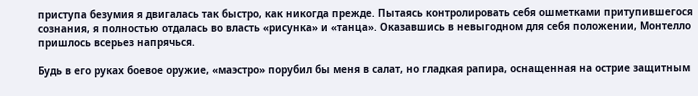приступа безумия я двигалась так быстро, как никогда прежде. Пытаясь контролировать себя ошметками притупившегося сознания, я полностью отдалась во власть «рисунка» и «танца». Оказавшись в невыгодном для себя положении, Монтелло пришлось всерьез напрячься.

Будь в его руках боевое оружие, «маэстро» порубил бы меня в салат, но гладкая рапира, оснащенная на острие защитным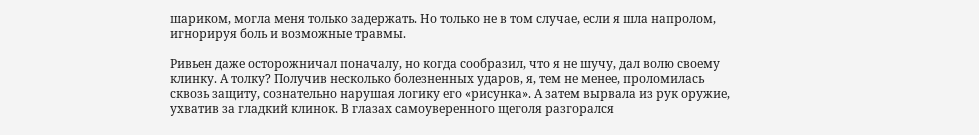шариком, могла меня только задержать. Но только не в том случае, если я шла напролом, игнорируя боль и возможные травмы.

Ривьен даже осторожничал поначалу, но когда сообразил, что я не шучу, дал волю своему клинку. А толку? Получив несколько болезненных ударов, я, тем не менее, проломилась сквозь защиту, сознательно нарушая логику его «рисунка». А затем вырвала из рук оружие, ухватив за гладкий клинок. В глазах самоуверенного щеголя разгорался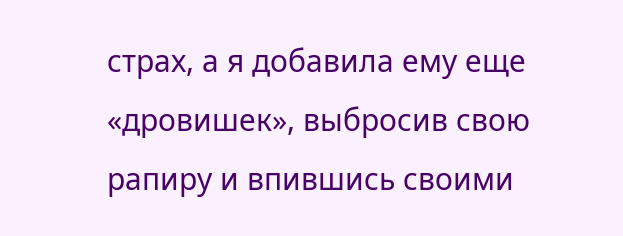страх, а я добавила ему еще «дровишек», выбросив свою рапиру и впившись своими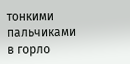тонкими пальчиками в горло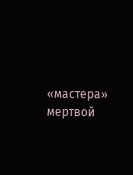«мастера» мертвой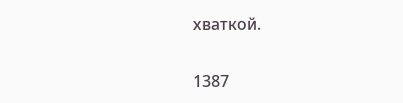хваткой.

1387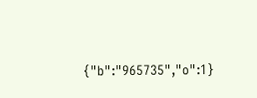{"b":"965735","o":1}